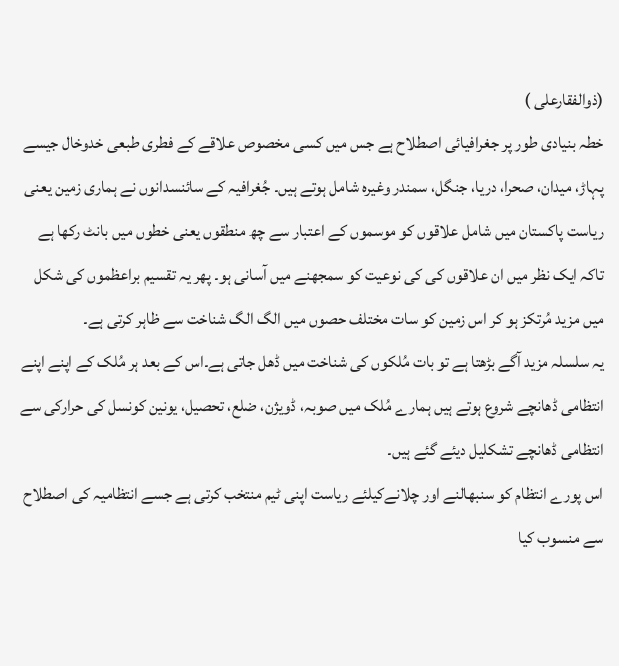(ذوالفقارعلی )
خطہ بنیادی طور پر جغرافیائی اصطلاح ہے جس میں کسی مخصوص علاقے کے فطری طبعی خدوخال جیسے پہاڑ، میدان، صحرا، دریا، جنگل، سمندر وغیرہ شامل ہوتے ہیں۔ جُغرافیہ کے سائنسدانوں نے ہماری زمین یعنی ریاست پاکستان میں شامل علاقوں کو موسموں کے اعتبار سے چھ منطقوں یعنی خطوں میں بانٹ رکھا ہے تاکہ ایک نظر میں ان علاقوں کی کی نوعیت کو سمجھنے میں آسانی ہو۔ پھر یہ تقسیم براعظموں کی شکل میں مزید مُرتکز ہو کر اس زمین کو سات مختلف حصوں میں الگ الگ شناخت سے ظاہر کرتی ہے۔
یہ سلسلہ مزید آگے بڑھتا ہے تو بات مُلکوں کی شناخت میں ڈھل جاتی ہے۔اس کے بعد ہر مُلک کے اپنے اپنے انتظامی ڈھانچے شروع ہوتے ہیں ہمارے مُلک میں صوبہ، ڈویژن، ضلع، تحصیل، یونین کونسل کی حرارکی سے انتظامی ڈھانچے تشکلیل دیئے گئے ہیں۔
اس پورے انتظام کو سنبھالنے اور چلانےکیلئے ریاست اپنی ٹیم منتخب کرتی ہے جسے انتظامیہ کی اصطلاح سے منسوب کیا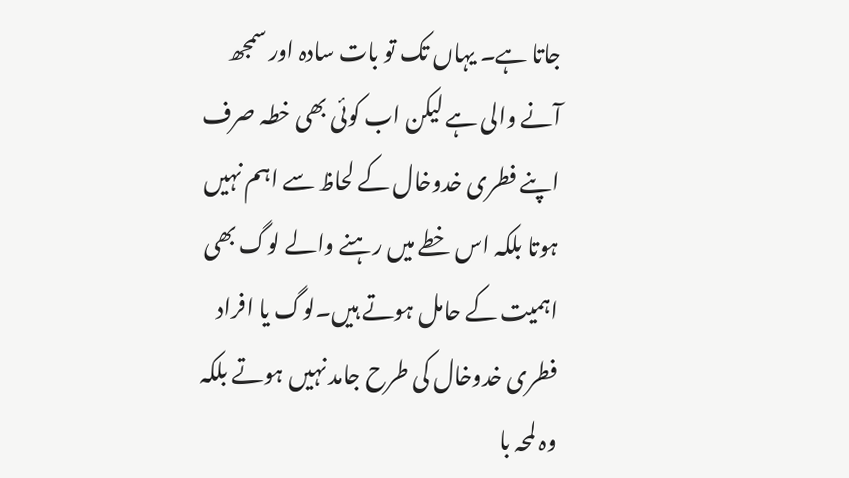جاتا ہے۔ یہاں تک تو بات سادہ اور سمجھ آنے والی ہے لیکن اب کوئی بھی خطہ صرف اپنے فطری خدوخال کے لحاظ سے اہم نہیں ہوتا بلکہ اس خطے میں رہنے والے لوگ بھی اہمیت کے حامل ہوتے ہیں۔لوگ یا افراد فطری خدوخال کی طرح جامد نہیں ہوتے بلکہ وہ لمحہ با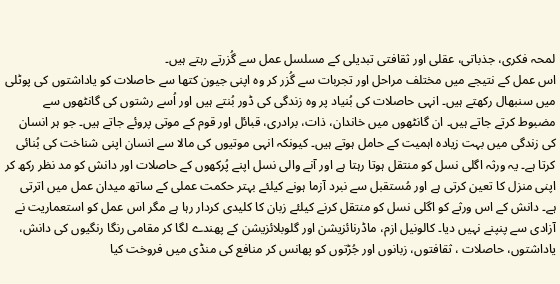لمحہ فکری، جذباتی، عقلی اور ثقافتی تبدیلی کے مسلسل عمل سے گُزرتے رہتے ہیں۔
اس عمل کے نتیجے میں مختلف مراحل اور تجربات سے گُزر کر وہ اپنی جیون کتھا سے حاصلات کو یاداشتوں کی پوٹلی میں سنبھال رکھتے ہیں۔ انہی حاصلات کی بُنیاد پر وہ زندگی کی ڈور بُنتے ہیں اور اُسے رشتوں کی گانٹھوں سے مضبوط کرتے جاتے ہیں۔ ان گانٹھوں میں خاندان، ذات، برادری، قبائل اور قوم کے موتی پروئے جاتے ہیں۔ جو ہر انسان کی زندگی میں بہت زیادہ اہمیت کے حامل ہوتے ہیں۔ کیونکہ انہی موتیوں کی مالا سے انسان اپنی شناخت کی بُنائی کرتا ہے۔ یہ ورثہ اگلی نسل کو منتقل ہوتا رہتا ہے اور آنے والی نسل اپنے پُرکھوں کے حاصلات اور دانش کو مد نظر رکھ کر اپنی منزل کا تعین کرتی ہے اور مُستقبل سے نبرد آزما ہونے کیلئے بہتر حکمت عملی کے ساتھ میدان عمل میں اترتی ہے۔ دانش کے اس ورثے کو اگلی نسل کو منتقل کرنے کیلئے زبان کا کلیدی کردار رہا ہے مگر اس عمل کو استعماریت نے آزادی سے پنپنے نہیں دیا۔ کالونیل ازم، ماڈرنائزیشن اور گلوبلائزیشن کے پھندے لگا کر مقامی رنگا رنگیوں کی دانش، یاداشتوں، حاصلات ، ثقافتوں، زبانوں اور جُڑتوں کو پھانس کر منافع کی منڈی میں فروخت کیا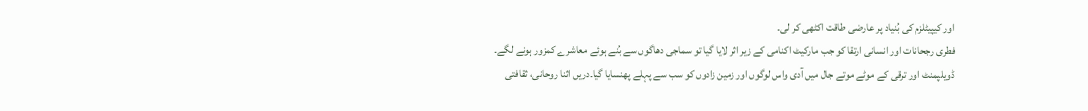اور کیپیٹلزم کی بُنیاد پر عارضی طاقت اکٹھی کر لی۔
فطری رجحانات اور انسانی ارتقا کو جب مارکیٹ اکنامی کے زیر اثر لایا گیا تو سماجی دھاگوں سے بُنے ہوئے معاشرے کمزور ہونے لگے۔ ڈویلپمنٹ اور ترقی کے موٹے موتے جال میں آدی واس لوگوں اور زمین زادوں کو سب سے پہلے پھنسایا گیا۔دریں اثنا روحانی، ثقافتی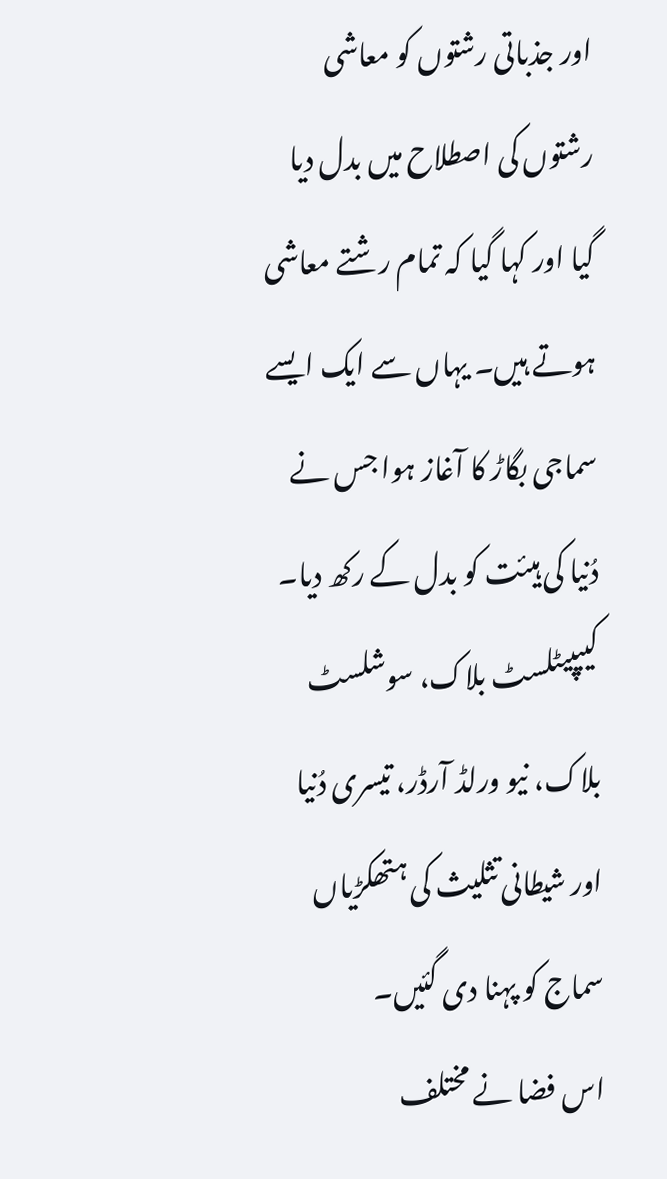اور جذباتی رشتوں کو معاشی رشتوں کی اصطلاح میں بدل دیا گیا اور کہا گیا کہ تمام رشتے معاشی ہوتے ہیں۔ یہاں سے ایک ایسے سماجی بگاڑ کا آغاز ہوا جس نے دُنیا کی ہیئت کو بدل کے رکھ دیا۔ کییپیٹلسٹ بلاک، سوشلسٹ بلاک، نیو ورلڈ آرڈر، تیسری دُنیا اور شیطانی تثلیث کی ہتھکڑیاں سماج کو پہنا دی گئیں۔
اس فضا نے مختلف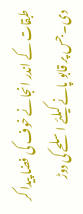طبقات کے اندر انجانے خوف کی فضا پیدا کر دی۔ جس پر قابو پانے کیلئے اسلحے کی دوڑ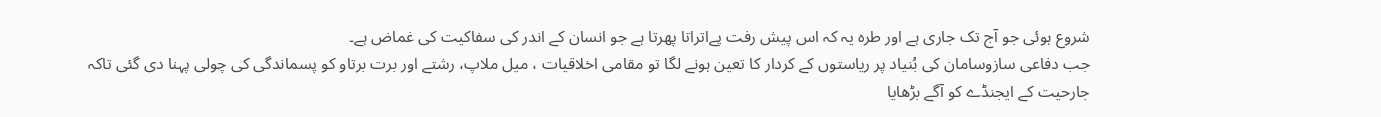شروع ہوئی جو آج تک جاری ہے اور طرہ یہ کہ اس پیش رفت پےاتراتا پھرتا ہے جو انسان کے اندر کی سفاکیت کی غماض ہے۔
جب دفاعی سازوسامان کی بُنیاد پر ریاستوں کے کردار کا تعین ہونے لگا تو مقامی اخلاقیات ، میل ملاپ، رشتے اور برت برتاو کو پسماندگی کی چولی پہنا دی گئی تاکہ جارحیت کے ایجنڈے کو آگے بڑھایا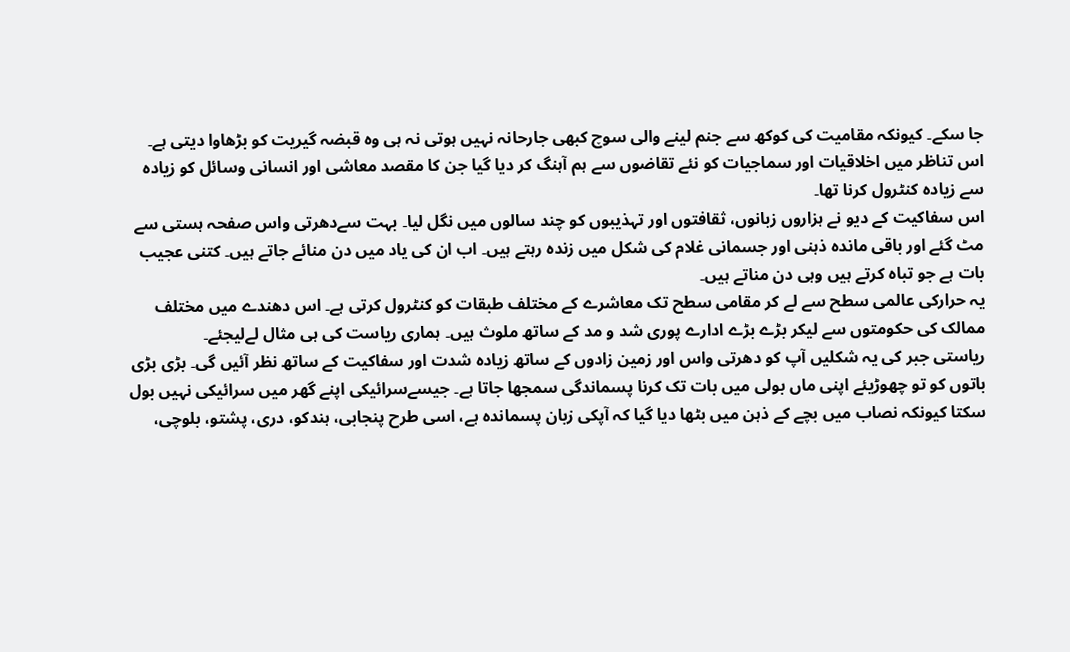جا سکے۔ کیونکہ مقامیت کی کوکھ سے جنم لینے والی سوچ کبھی جارحانہ نہیں ہوتی نہ ہی وہ قبضہ گیریت کو بڑھاوا دیتی ہے۔ اس تناظر میں اخلاقیات اور سماجیات کو نئے تقاضوں سے ہم آہنگ کر دیا گیا جن کا مقصد معاشی اور انسانی وسائل کو زیادہ سے زیادہ کنٹرول کرنا تھا۔
اس سفاکیت کے دیو نے ہزاروں زبانوں، ثقافتوں اور تہذیبوں کو چند سالوں میں نگل لیا۔ بہت سےدھرتی واس صفحہ ہستی سے مٹ گئے اور باقی ماندہ ذہنی اور جسمانی غلام کی شکل میں زندہ رہتے ہیں۔ اب ان کی یاد میں دن منائے جاتے ہیں۔ کتنی عجیب بات ہے جو تباہ کرتے ہیں وہی دن مناتے ہیں۔
یہ حرارکی عالمی سطح سے لے کر مقامی سطح تک معاشرے کے مختلف طبقات کو کنٹرول کرتی ہے۔ اس دھندے میں مختلف ممالک کی حکومتوں سے لیکر بڑے بڑے ادارے پوری شد و مد کے ساتھ ملوث ہیں۔ ہماری ریاست کی ہی مثال لےلیجئے۔
ریاستی جبر کی یہ شکلیں آپ کو دھرتی واس اور زمین زادوں کے ساتھ زیادہ شدت اور سفاکیت کے ساتھ نظر آئیں گی۔ بڑی بڑی باتوں کو تو چھوڑیئے اپنی ماں بولی میں بات تک کرنا پسماندگی سمجھا جاتا ہے۔ جیسےسرائیکی اپنے گھر میں سرائیکی نہیں بول سکتا کیونکہ نصاب میں بچے کے ذہن میں بٹھا دیا گیا کہ آپکی زبان پسماندہ ہے، اسی طرح پنجابی، ہندکو، دری، پشتو، بلوچی،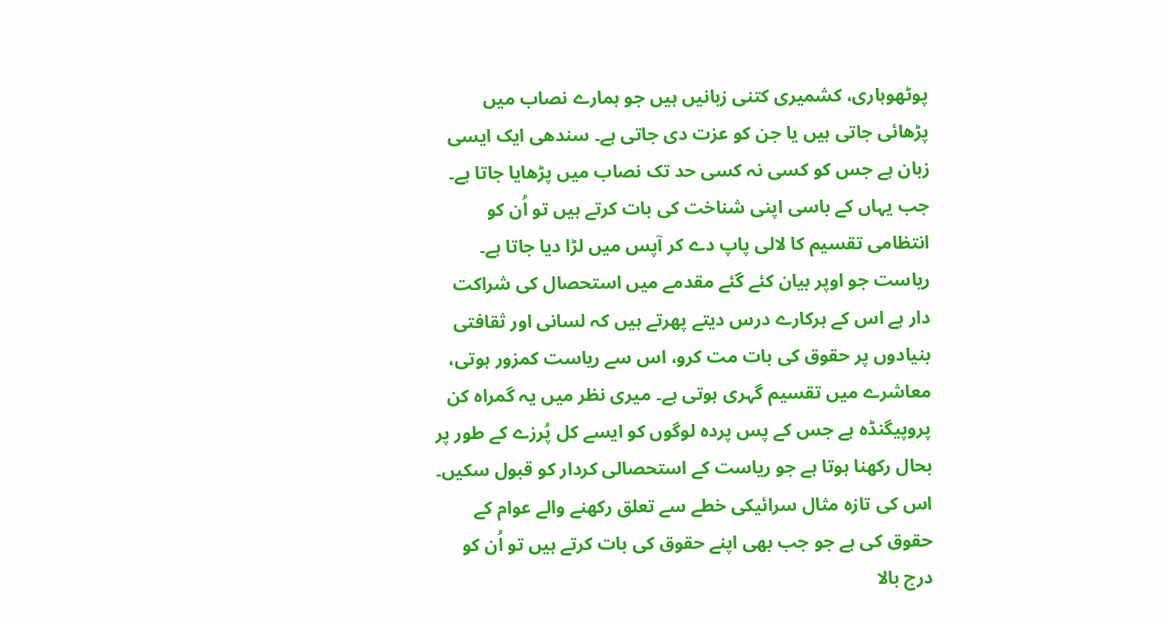پوٹھوہاری، کشمیری کتنی زبانیں ہیں جو ہمارے نصاب میں پڑھائی جاتی ہیں یا جن کو عزت دی جاتی ہے۔ سندھی ایک ایسی زبان ہے جس کو کسی نہ کسی حد تک نصاب میں پڑھایا جاتا ہے۔
جب یہاں کے باسی اپنی شناخت کی بات کرتے ہیں تو اُن کو انتظامی تقسیم کا لالی پاپ دے کر آپس میں لڑا دیا جاتا ہے۔ ریاست جو اوپر بیان کئے گئے مقدمے میں استحصال کی شراکت دار ہے اس کے ہرکارے درس دیتے پھرتے ہیں کہ لسانی اور ثقافتی بنیادوں پر حقوق کی بات مت کرو، اس سے ریاست کمزور ہوتی، معاشرے میں تقسیم گہری ہوتی ہے۔ میری نظر میں یہ گمراہ کن پروپیگنڈہ ہے جس کے پس پردہ لوگوں کو ایسے کل پُرزے کے طور پر بحال رکھنا ہوتا ہے جو ریاست کے استحصالی کردار کو قبول سکیں۔
اس کی تازہ مثال سرائیکی خطے سے تعلق رکھنے والے عوام کے حقوق کی ہے جو جب بھی اپنے حقوق کی بات کرتے ہیں تو اُن کو درج بالا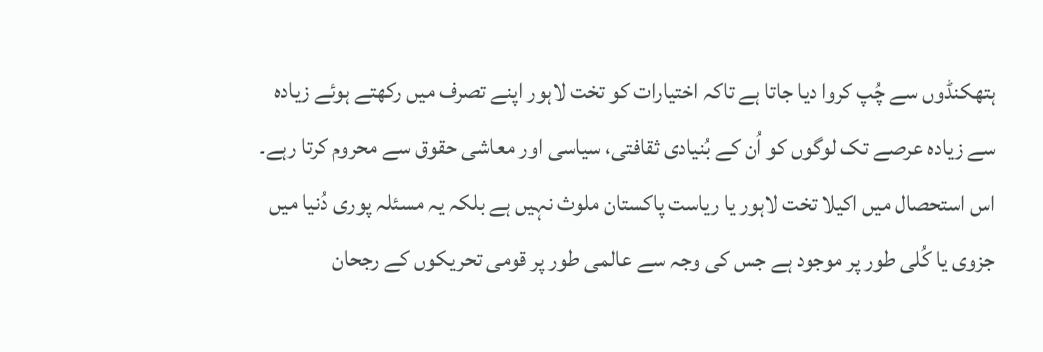ہتھکنڈوں سے چُپ کروا دیا جاتا ہے تاکہ اختیارات کو تخت لاہور اپنے تصرف میں رکھتے ہوئے زیادہ سے زیادہ عرصے تک لوگوں کو اُن کے بُنیادی ثقافتی، سیاسی اور معاشی حقوق سے محروم کرتا رہے۔ اس استحصال میں اکیلا تخت لاہور یا ریاست پاکستان ملوث نہیں ہے بلکہ یہ مسئلہ پوری دُنیا میں جزوی یا کُلی طور پر موجود ہے جس کی وجہ سے عالمی طور پر قومی تحریکوں کے رجحان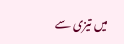میں تیزی سے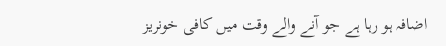اضافہ ہو رہا ہے جو آنے والے وقت میں کافی خونریز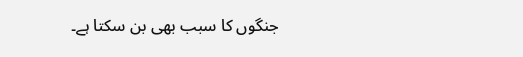جنگوں کا سبب بھی بن سکتا ہے۔